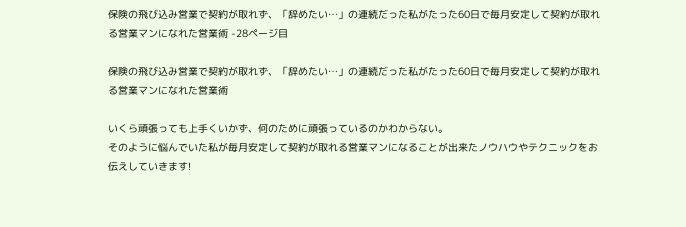保険の飛び込み営業で契約が取れず、「辞めたい…」の連続だった私がたった60日で毎月安定して契約が取れる営業マンになれた営業術 -28ページ目

保険の飛び込み営業で契約が取れず、「辞めたい…」の連続だった私がたった60日で毎月安定して契約が取れる営業マンになれた営業術

いくら頑張っても上手くいかず、何のために頑張っているのかわからない。
そのように悩んでいた私が毎月安定して契約が取れる営業マンになることが出来たノウハウやテクニックをお伝えしていきます!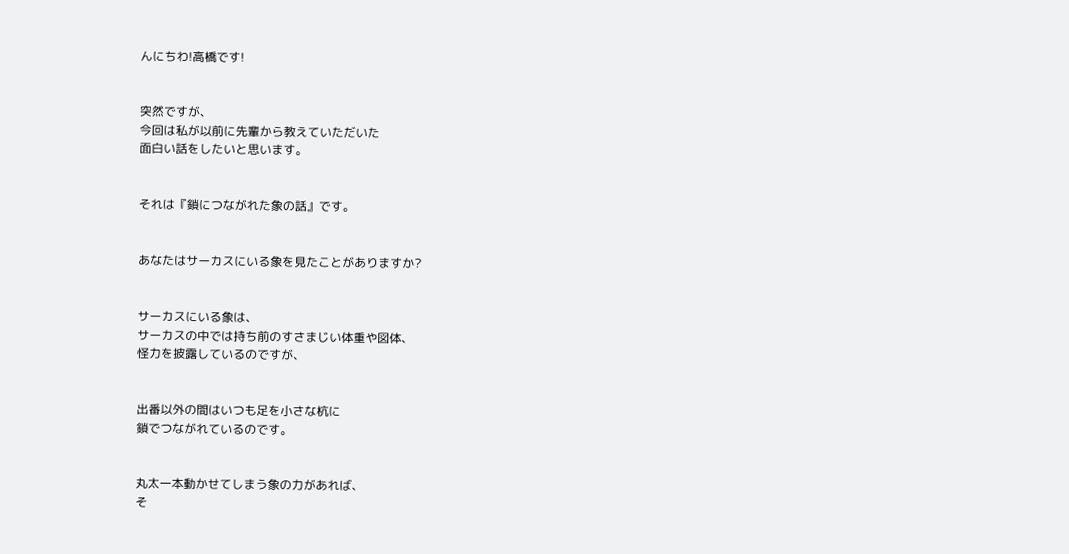んにちわ!高橋です!


突然ですが、
今回は私が以前に先輩から教えていただいた
面白い話をしたいと思います。


それは『鎖につながれた象の話』です。


あなたはサーカスにいる象を見たことがありますか?


サーカスにいる象は、
サーカスの中では持ち前のすさまじい体重や図体、
怪力を披露しているのですが、


出番以外の間はいつも足を小さな杭に
鎖でつながれているのです。


丸太一本動かせてしまう象の力があれば、
そ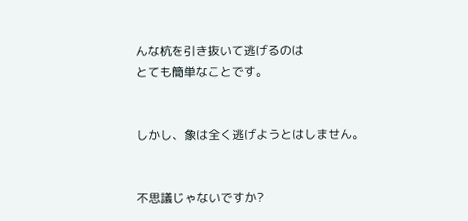んな杭を引き抜いて逃げるのは
とても簡単なことです。


しかし、象は全く逃げようとはしません。


不思議じゃないですか?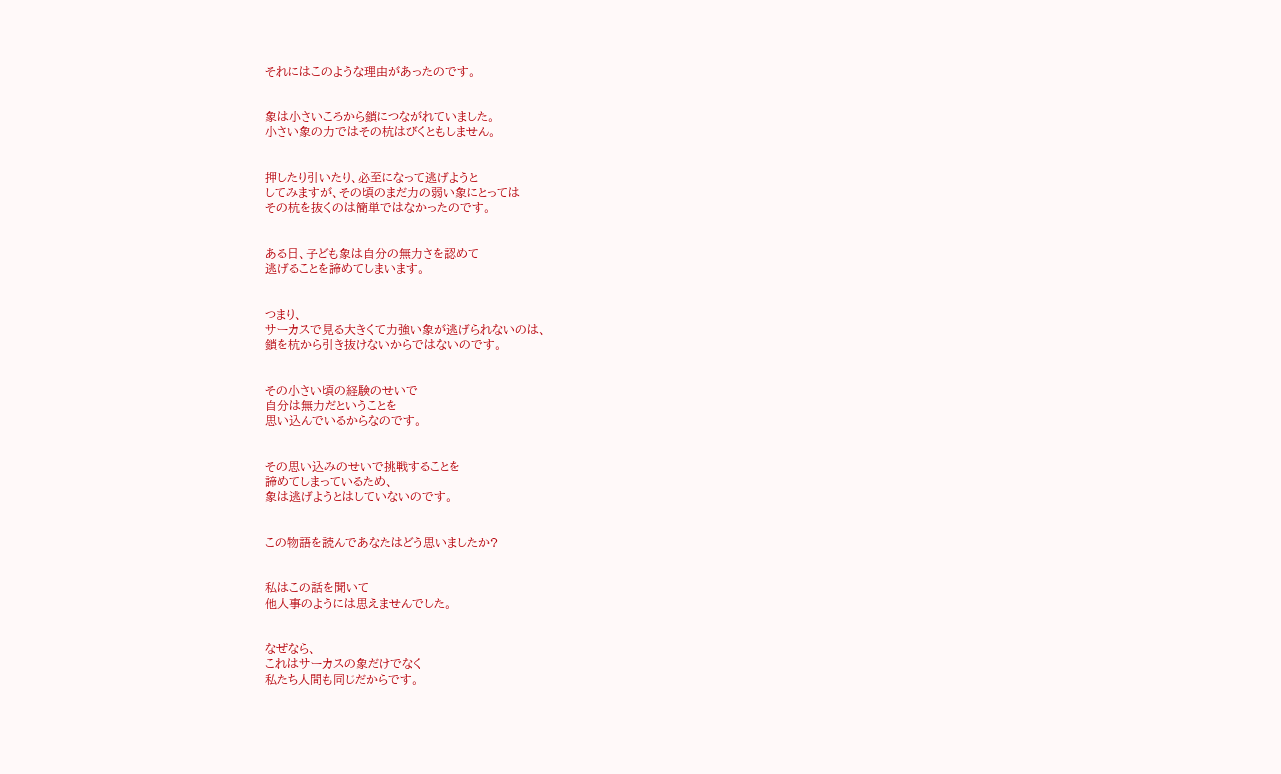それにはこのような理由があったのです。


象は小さいころから鎖につながれていました。
小さい象の力ではその杭はびくともしません。


押したり引いたり、必至になって逃げようと
してみますが、その頃のまだ力の弱い象にとっては
その杭を抜くのは簡単ではなかったのです。


ある日、子ども象は自分の無力さを認めて
逃げることを諦めてしまいます。


つまり、
サーカスで見る大きくて力強い象が逃げられないのは、
鎖を杭から引き抜けないからではないのです。


その小さい頃の経験のせいで
自分は無力だということを
思い込んでいるからなのです。


その思い込みのせいで挑戦することを
諦めてしまっているため、
象は逃げようとはしていないのです。


この物語を読んであなたはどう思いましたか?


私はこの話を聞いて
他人事のようには思えませんでした。


なぜなら、
これはサーカスの象だけでなく
私たち人間も同じだからです。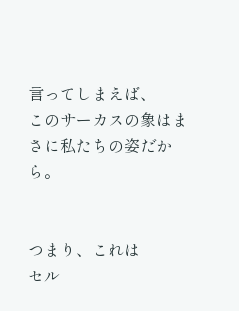言ってしまえば、
このサーカスの象はまさに私たちの姿だから。


つまり、これは
セル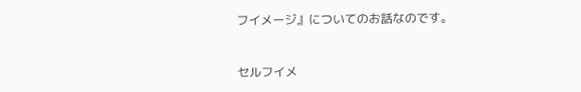フイメージ』についてのお話なのです。


セルフイメ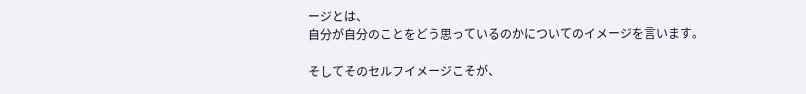ージとは、
自分が自分のことをどう思っているのかについてのイメージを言います。

そしてそのセルフイメージこそが、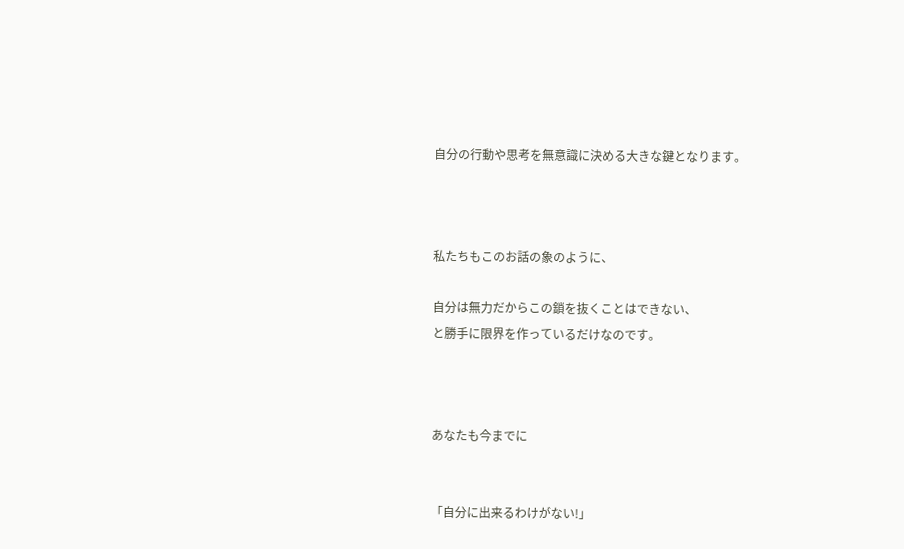自分の行動や思考を無意識に決める大きな鍵となります。



私たちもこのお話の象のように、

自分は無力だからこの鎖を抜くことはできない、
と勝手に限界を作っているだけなのです。



あなたも今までに


「自分に出来るわけがない!」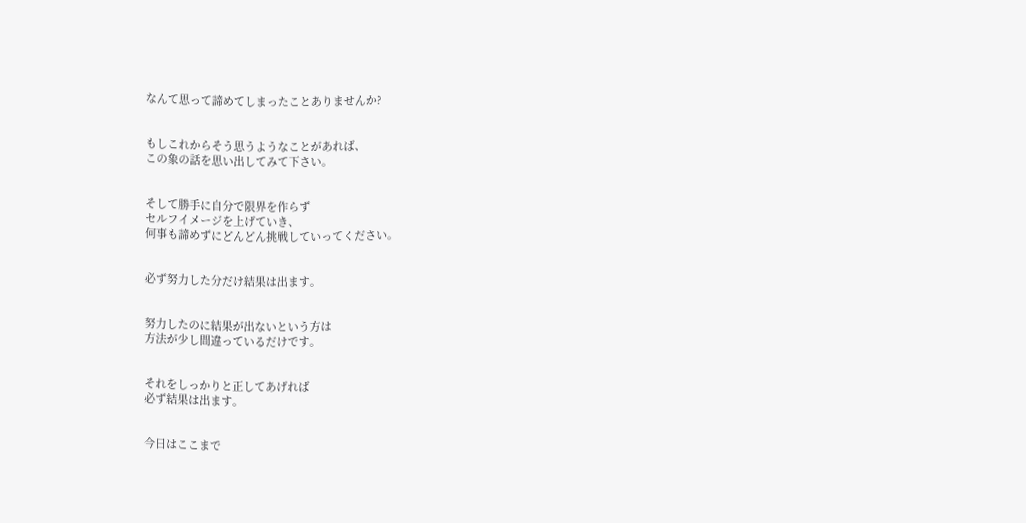なんて思って諦めてしまったことありませんか?


もしこれからそう思うようなことがあれば、
この象の話を思い出してみて下さい。


そして勝手に自分で限界を作らず
セルフイメージを上げていき、
何事も諦めずにどんどん挑戦していってください。


必ず努力した分だけ結果は出ます。


努力したのに結果が出ないという方は
方法が少し間違っているだけです。


それをしっかりと正してあげれば
必ず結果は出ます。


今日はここまで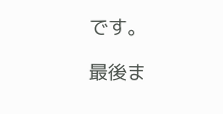です。

最後ま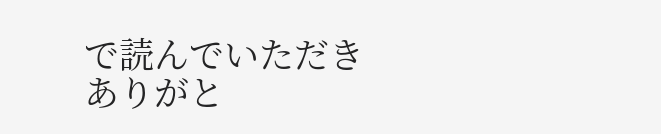で読んでいただき
ありがと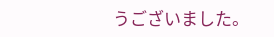うございました。